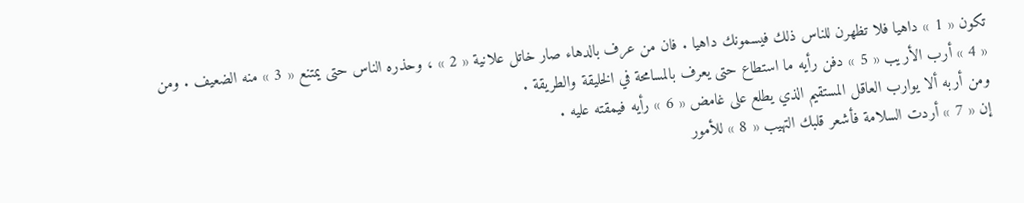تكون « 1 » داهيا فلا تظهرن للناس ذلك فيسمونك داهيا . فان من عرف بالدهاء صار خاتل علانية « 2 » ، وحذره الناس حتى يمتنع « 3 » منه الضعيف . ومن « 4 » أرب الأريب « 5 » دفن رأيه ما استطاع حتى يعرف بالمسامحة في الخليقة والطريقة .
ومن أربه ألا يوارب العاقل المستقيم الذي يطلع على غامض « 6 » رأيه فيمقته عليه .
إن « 7 » أردت السلامة فأشعر قلبك التهيب « 8 » للأمور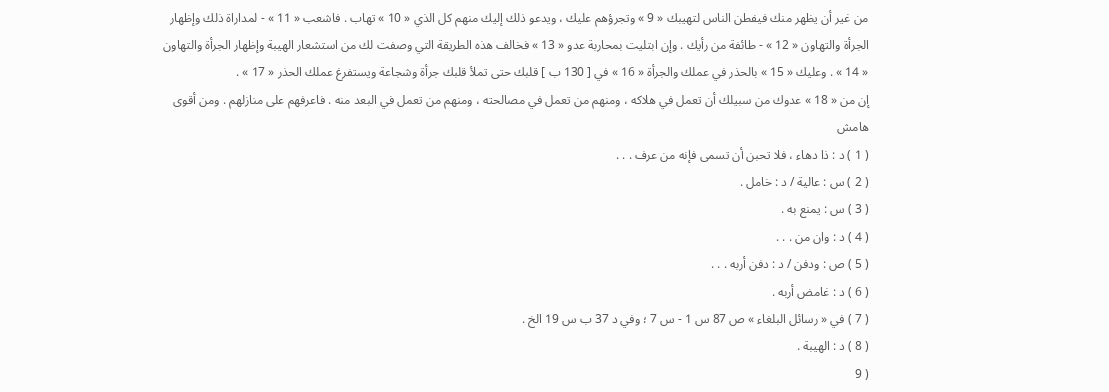من غير أن يظهر منك فيفطن الناس لتهيبك « 9 » وتجرؤهم عليك ، ويدعو ذلك إليك منهم كل الذي « 10 » تهاب . فاشعب « 11 » - لمداراة ذلك وإظهار الجرأة والتهاون « 12 » - طائفة من رأيك . وإن ابتليت بمحاربة عدو « 13 » فخالف هذه الطريقة التي وصفت لك من استشعار الهيبة وإظهار الجرأة والتهاون « 14 » . وعليك « 15 » بالحذر في عملك والجرأة « 16 » في [ 130 ب ] قلبك حتى تملأ قلبك جرأة وشجاعة ويستفرغ عملك الحذر « 17 » .
إن من « 18 » عدوك من سبيلك أن تعمل في هلاكه ، ومنهم من تعمل في مصالحته ، ومنهم من تعمل في البعد منه . فاعرفهم على منازلهم . ومن أقوى
هامش
( 1 ) د : ذا دهاء ، فلا تحبن أن تسمى فإنه من عرف . . .
( 2 ) س : عالية / د : خامل .
( 3 ) س : يمنع به .
( 4 ) د : وان من . . .
( 5 ) ص : ودفن / د : دفن أربه . . .
( 6 ) د : غامض أربه .
( 7 ) في « رسائل البلغاء » ص 87 س 1 - س 7 ؛ وفي د 37 ب س 19 الخ .
( 8 ) د : الهيبة .
( 9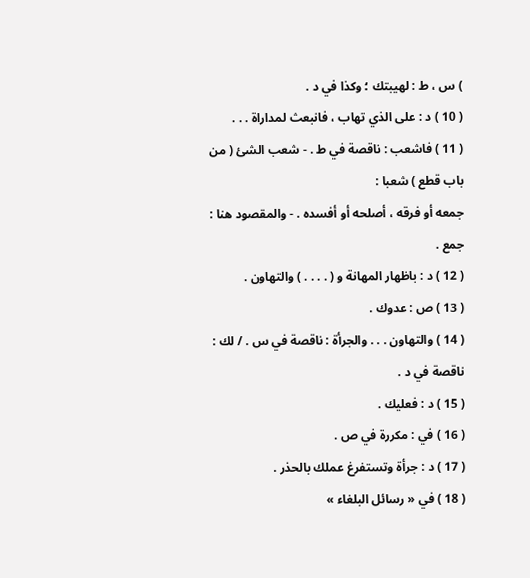) س ، ط : لهيبتك ؛ وكذا في د .
( 10 ) د : على الذي تهاب ، فانبعث لمداراة . . .
( 11 ) فاشعب : ناقصة في ط . - شعب الشئ ( من باب قطع ) شعبا :
جمعه أو فرقه ، أصلحه أو أفسده . - والمقصود هنا : جمع .
( 12 ) د : باظهار المهانة و ( . . . . ) والتهاون .
( 13 ) ص : عدوك .
( 14 ) والتهاون . . . والجرأة : ناقصة في س . / لك : ناقصة في د .
( 15 ) د : فعليك .
( 16 ) في : مكررة في ص .
( 17 ) د : جرأة وتستفرغ عملك بالحذر .
( 18 ) في « رسائل البلغاء »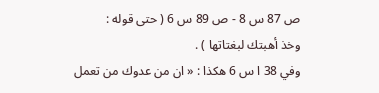ص 87 س 8 - ص 89 س 6 ( حتى قوله :
وخذ أهبتك لبغتاتها ) .
وفي 38 ا س 6 هكذا : « ان من عدوك من تعمل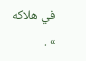في هلاكه » .